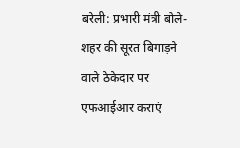बरेली: प्रभारी मंत्री बोले- शहर की सूरत बिगाड़ने वाले ठेकेदार पर एफआईआर कराएं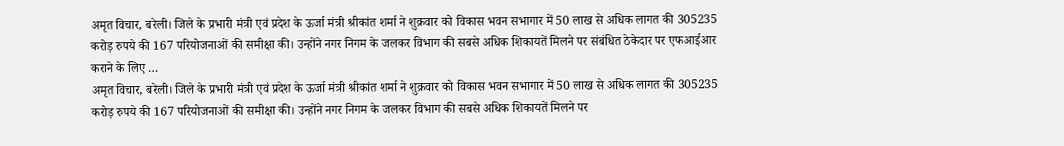अमृत विचार, बरेली। जिले के प्रभारी मंत्री एवं प्रदेश के ऊर्जा मंत्री श्रीकांत शर्मा ने शुक्रवार को विकास भवन सभागार में 50 लाख से अधिक लागत की 305235 करोड़ रुपये की 167 परियोजनाओं की समीक्षा की। उन्होंने नगर निगम के जलकर विभाग की सबसे अधिक शिकायतें मिलने पर संबंधित ठेकेदार पर एफआईआर कराने के लिए …
अमृत विचार, बरेली। जिले के प्रभारी मंत्री एवं प्रदेश के ऊर्जा मंत्री श्रीकांत शर्मा ने शुक्रवार को विकास भवन सभागार में 50 लाख से अधिक लागत की 305235 करोड़ रुपये की 167 परियोजनाओं की समीक्षा की। उन्होंने नगर निगम के जलकर विभाग की सबसे अधिक शिकायतें मिलने पर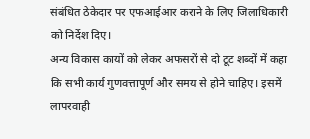संबंधित ठेकेदार पर एफआईआर कराने के लिए जिलाधिकारी को निर्देश दिए।
अन्य विकास कायों को लेकर अफसरों से दो टूट शब्दों में कहा कि सभी कार्य गुणवत्तापूर्ण और समय से होने चाहिए। इसमें लापरवाही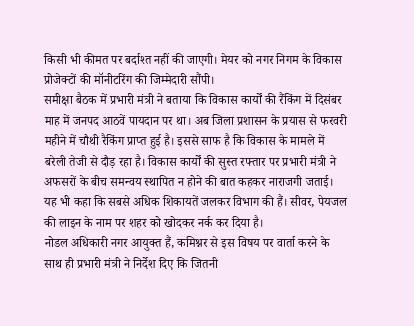किसी भी कीमत पर बर्दाश्त नहीं की जाएगी। मेयर को नगर निगम के विकास प्रोजेक्टों की मॉनीटरिंग की जिम्मेदारी सौंपी।
समीक्षा बैठक में प्रभारी मंत्री ने बताया कि विकास कार्यों की रैंकिंग में दिसंबर माह में जनपद आठवें पायदान पर था। अब जिला प्रशासन के प्रयास से फरवरी महीने में चौथी रैकिंग प्राप्त हुई है। इससे साफ है कि विकास के मामले में बरेली तेजी से दौड़ रहा है। विकास कार्यों की सुस्त रफ्तार पर प्रभारी मंत्री ने अफसरों के बीच समन्वय स्थापित न होने की बात कहकर नाराजगी जताई। यह भी कहा कि सबसे अधिक शिकायतें जलकर विभाग की हैं। सीवर, पेयजल की लाइन के नाम पर शहर को खोदकर नर्क कर दिया है।
नोडल अधिकारी नगर आयुक्त हैं, कमिश्नर से इस विषय पर वार्ता करने के साथ ही प्रभारी मंत्री ने निर्देश दिए कि जितनी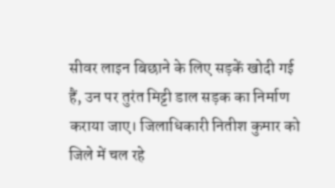सीवर लाइन बिछाने के लिए सड़कें खोदी गई हैं, उन पर तुरंत मिट्टी डाल सड़क का निर्माण कराया जाए। जिलाधिकारी नितीश कुमार को जिले में चल रहे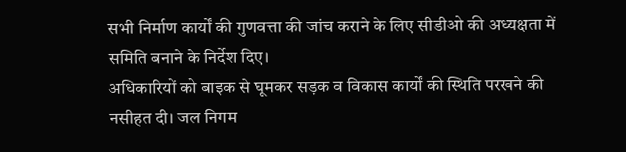सभी निर्माण कार्यों की गुणवत्ता की जांच कराने के लिए सीडीओ की अध्यक्षता में समिति बनाने के निर्देश दिए।
अधिकारियों को बाइक से घूमकर सड़क व विकास कार्यों की स्थिति परखने की नसीहत दी। जल निगम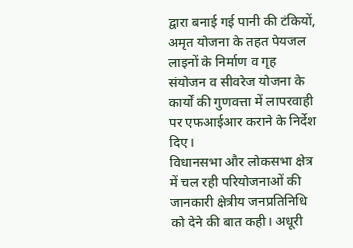द्वारा बनाई गई पानी की टंकियों, अमृत योजना के तहत पेयजल लाइनों के निर्माण व गृह संयोजन व सीवरेज योजना के कार्यों की गुणवत्ता में लापरवाही पर एफआईआर कराने के निर्देश दिए।
विधानसभा और लोकसभा क्षेत्र में चल रही परियोजनाओं की जानकारी क्षेत्रीय जनप्रतिनिधि को देने की बात कही। अधूरी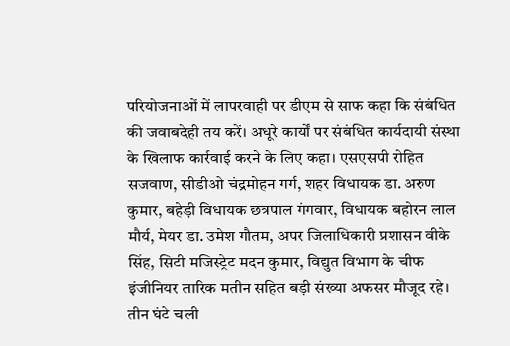परियोजनाओं में लापरवाही पर डीएम से साफ कहा कि संबंधित की जवाबदेही तय करें। अधूरे कार्यों पर संबंधित कार्यदायी संस्था के खिलाफ कार्रवाई करने के लिए कहा। एसएसपी रोहित सजवाण, सीडीओ चंद्रमोहन गर्ग, शहर विधायक डा. अरुण कुमार, बहेड़ी विधायक छत्रपाल गंगवार, विधायक बहोरन लाल मौर्य, मेयर डा. उमेश गौतम, अपर जिलाधिकारी प्रशासन वीके सिंह, सिटी मजिस्ट्रेट मदन कुमार, विद्युत विभाग के चीफ इंजीनियर तारिक मतीन सहित बड़ी संख्या अफसर मौजूद रहे।
तीन घंटे चली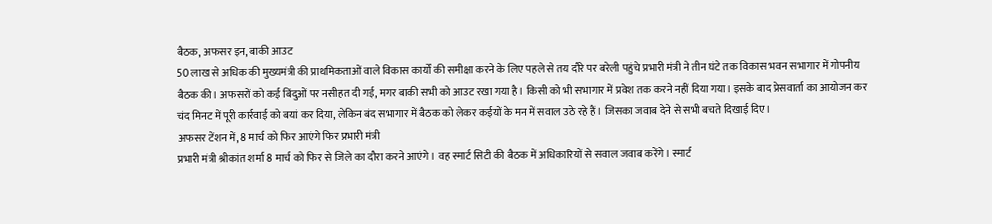बैठक, अफसर इन, बाकी आउट
50 लाख से अधिक की मुख्यमंत्री की प्राथमिकताओं वाले विकास कार्यों की समीक्षा करने के लिए पहले से तय दौरे पर बरेली पहुंचे प्रभारी मंत्री ने तीन घंटे तक विकास भवन सभागार में गोपनीय बैठक की। अफसरों को कई बिंदुओं पर नसीहत दी गई, मगर बाकी सभी को आउट रखा गया है। किसी को भी सभागार में प्रवेश तक करने नहीं दिया गया। इसके बाद प्रेसवार्ता का आयोजन कर चंद मिनट में पूरी कार्रवाई को बयां कर दिया, लेकिन बंद सभागार में बैठक को लेकर कईयों के मन में सवाल उठे रहे हैं। जिसका जवाब देने से सभी बचते दिखाई दिए।
अफसर टेंशन में, 8 मार्च को फिर आएंगे फिर प्रभारी मंत्री
प्रभारी मंत्री श्रीकांत शर्मा 8 मार्च को फिर से जिले का दौरा करने आएंगे। वह स्मार्ट सिटी की बैठक में अधिकारियों से सवाल जवाब करेंगे। स्मार्ट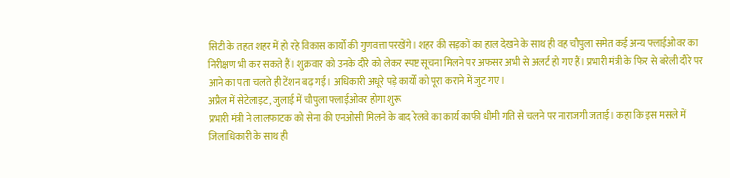सिटी के तहत शहर में हो रहे विकास कार्यों की गुणवत्ता परखेंगे। शहर की सड़कों का हाल देखने के साथ ही वह चौपुला समेत कई अन्य फ्लाईओवर का निरीक्षण भी कर सकते हैं। शुक्रवार को उनके दौरे को लेकर स्पष्ट सूचना मिलने पर अफसर अभी से अलर्ट हो गए हैं। प्रभारी मंत्री के फिर से बरेली दौरे पर आने का पता चलते ही टेंशन बढ़ गई। अधिकारी अधूरे पड़े कार्यों को पूरा कराने में जुट गए।
अप्रैल में सेटेलाइट, जुलाई में चौपुला फ्लाईओवर होगा शुरू
प्रभारी मंत्री ने लालफाटक को सेना की एनओसी मिलने के बाद रेलवे का कार्य काफी धीमी गति से चलने पर नाराजगी जताई। कहा कि इस मसले में जिलाधिकारी के साथ ही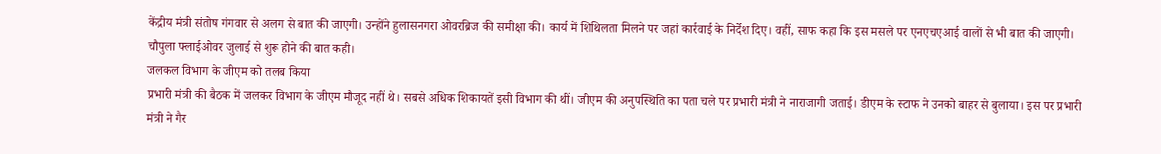केंद्रीय मंत्री संतोष गंगवार से अलग से बात की जाएगी। उन्होंने हुलासनगरा ओवरब्रिज की समीक्षा की। कार्य में शिथिलता मिलने पर जहां कार्रवाई के निर्देश दिए। वहीं, साफ कहा कि इस मसले पर एनएचएआई वालों से भी बात की जाएगी। चौपुला फ्लाईओवर जुलाई से शुरू होने की बात कही।
जलकल विभाग के जीएम को तलब किया
प्रभारी मंत्री की बैठक में जलकर विभाग के जीएम मौजूद नहीं थे। सबसे अधिक शिकायतें इसी विभाग की थीं। जीएम की अनुपस्थिति का पता चले पर प्रभारी मंत्री ने नाराजागी जताई। डीएम के स्टाफ ने उनको बाहर से बुलाया। इस पर प्रभारी मंत्री ने गैर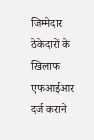जिम्मेदार ठेकेदारों के खिलाफ एफआईआर दर्ज कराने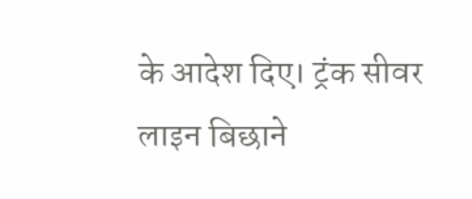के आदेश दिए। ट्रंक सीवर लाइन बिछाने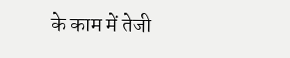के काम में तेजी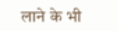लाने के भी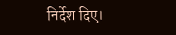निर्देश दिए।